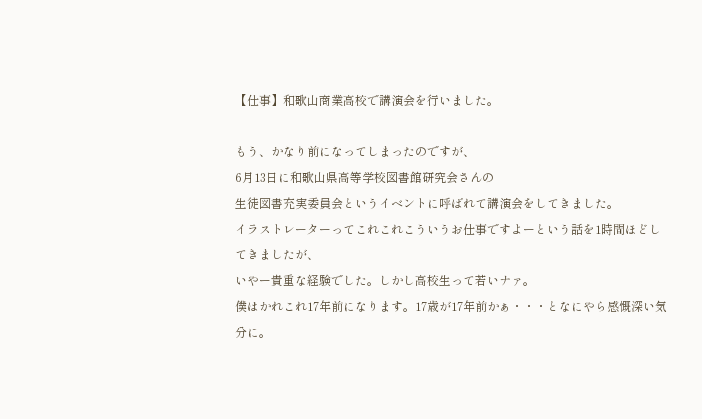【仕事】和歌山商業高校で講演会を行いました。

もう、かなり前になってしまったのですが、
6月13日に和歌山県高等学校図書館研究会さんの
生徒図書充実委員会というイベントに呼ばれて講演会をしてきました。
イラストレーターってこれこれこういうお仕事ですよーという話を1時間ほどしてきましたが、
いやー貴重な経験でした。しかし高校生って若いナァ。
僕はかれこれ17年前になります。17歳が17年前かぁ・・・となにやら感慨深い気分に。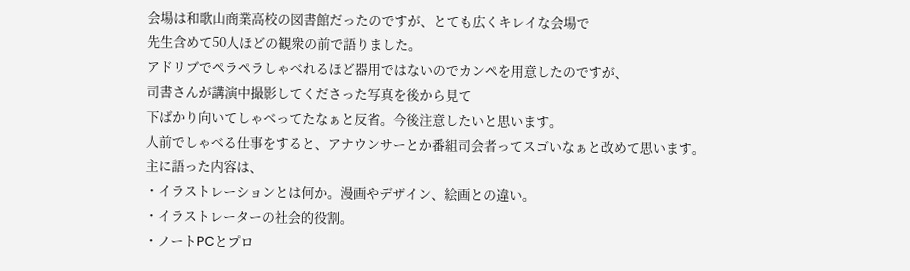会場は和歌山商業高校の図書館だったのですが、とても広くキレイな会場で
先生含めて50人ほどの観衆の前で語りました。
アドリブでペラペラしゃべれるほど器用ではないのでカンペを用意したのですが、
司書さんが講演中撮影してくださった写真を後から見て
下ばかり向いてしゃべってたなぁと反省。今後注意したいと思います。
人前でしゃべる仕事をすると、アナウンサーとか番組司会者ってスゴいなぁと改めて思います。
主に語った内容は、
・イラストレーションとは何か。漫画やデザイン、絵画との違い。
・イラストレーターの社会的役割。
・ノートPCとプロ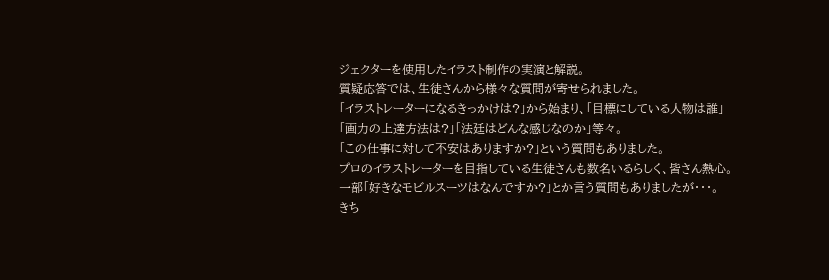ジェクターを使用したイラスト制作の実演と解説。
質疑応答では、生徒さんから様々な質問が寄せられました。
「イラストレーターになるきっかけは?」から始まり、「目標にしている人物は誰」
「画力の上達方法は?」「法廷はどんな感じなのか」等々。
「この仕事に対して不安はありますか?」という質問もありました。
プロのイラストレーターを目指している生徒さんも数名いるらしく、皆さん熱心。
一部「好きなモビルスーツはなんですか?」とか言う質問もありましたが・・・。
きち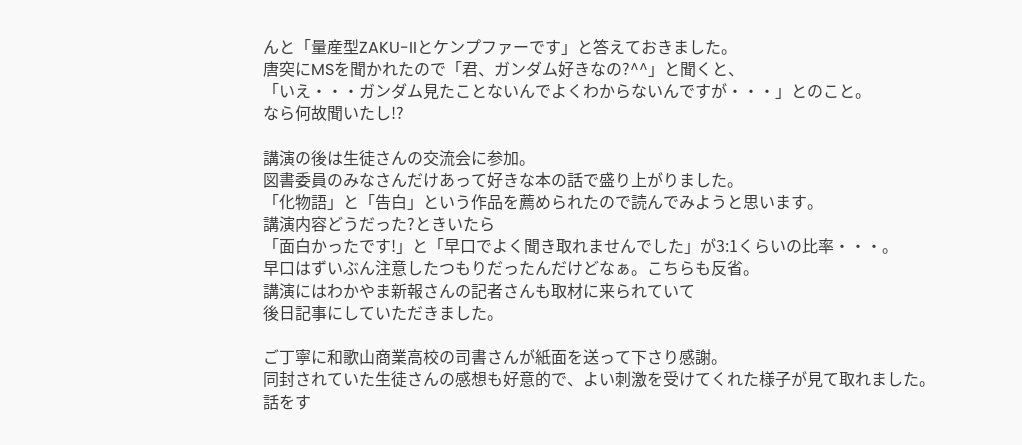んと「量産型ZAKU-IIとケンプファーです」と答えておきました。
唐突にMSを聞かれたので「君、ガンダム好きなの?^^」と聞くと、
「いえ・・・ガンダム見たことないんでよくわからないんですが・・・」とのこと。
なら何故聞いたし!?

講演の後は生徒さんの交流会に参加。
図書委員のみなさんだけあって好きな本の話で盛り上がりました。
「化物語」と「告白」という作品を薦められたので読んでみようと思います。
講演内容どうだった?ときいたら
「面白かったです!」と「早口でよく聞き取れませんでした」が3:1くらいの比率・・・。
早口はずいぶん注意したつもりだったんだけどなぁ。こちらも反省。
講演にはわかやま新報さんの記者さんも取材に来られていて
後日記事にしていただきました。

ご丁寧に和歌山商業高校の司書さんが紙面を送って下さり感謝。
同封されていた生徒さんの感想も好意的で、よい刺激を受けてくれた様子が見て取れました。
話をす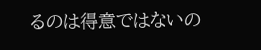るのは得意ではないの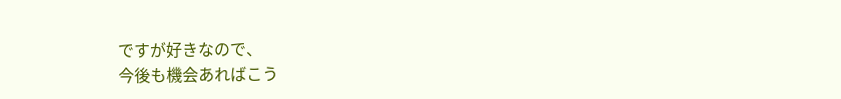ですが好きなので、
今後も機会あればこう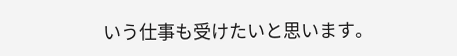いう仕事も受けたいと思います。